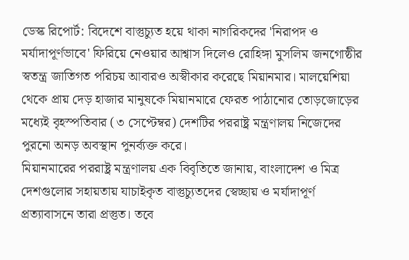ডেস্ক রিপোর্ট: বিদেশে বাস্তুচ্যুত হয়ে থাকা নাগরিকদের 'নিরাপদ ও মর্যাদাপূর্ণভাবে' ফিরিয়ে নেওয়ার আশ্বাস দিলেও রোহিঙ্গা মুসলিম জনগোষ্ঠীর স্বতন্ত্র জাতিগত পরিচয় আবারও অস্বীকার করেছে মিয়ানমার। মালয়েশিয়া থেকে প্রায় দেড় হাজার মানুষকে মিয়ানমারে ফেরত পাঠানোর তোড়জোড়ের মধ্যেই বৃহস্পতিবার (৩ সেপ্টেম্বর) দেশটির পররাষ্ট্র মন্ত্রণালয় নিজেদের পুরনো অনড় অবস্থান পুনর্ব্যক্ত করে।
মিয়ানমারের পররাষ্ট্র মন্ত্রণালয় এক বিবৃতিতে জানায়, বাংলাদেশ ও মিত্র দেশগুলোর সহায়তায় যাচাইকৃত বাস্তুচ্যুতদের স্বেচ্ছায় ও মর্যাদাপূর্ণ প্রত্যাবাসনে তারা প্রস্তুত। তবে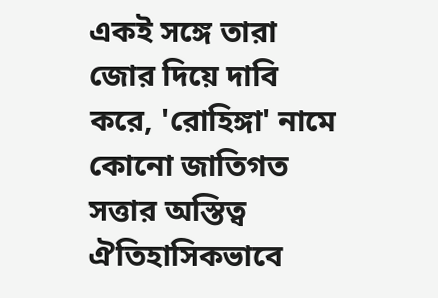একই সঙ্গে তারা জোর দিয়ে দাবি করে, 'রোহিঙ্গা' নামে কোনো জাতিগত সত্তার অস্তিত্ব ঐতিহাসিকভাবে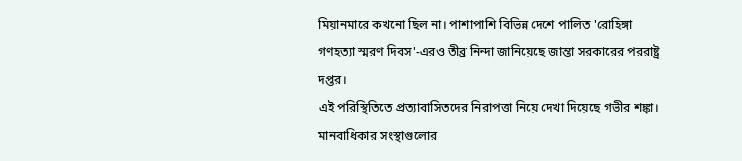মিয়ানমারে কখনো ছিল না। পাশাপাশি বিভিন্ন দেশে পালিত 'রোহিঙ্গা গণহত্যা স্মরণ দিবস'-এরও তীব্র নিন্দা জানিয়েছে জান্তা সরকারের পররাষ্ট্র দপ্তর।
এই পরিস্থিতিতে প্রত্যাবাসিতদের নিরাপত্তা নিয়ে দেখা দিয়েছে গভীর শঙ্কা। মানবাধিকার সংস্থাগুলোর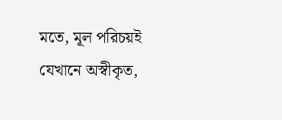মতে, মূল পরিচয়ই যেখানে অস্বীকৃত,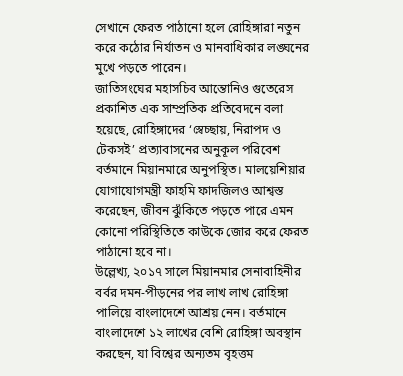সেখানে ফেরত পাঠানো হলে রোহিঙ্গারা নতুন করে কঠোর নির্যাতন ও মানবাধিকার লঙ্ঘনের মুখে পড়তে পারেন।
জাতিসংঘের মহাসচিব আন্তোনিও গুতেরেস প্রকাশিত এক সাম্প্রতিক প্রতিবেদনে বলা হয়েছে, রোহিঙ্গাদের ‘স্বেচ্ছায়, নিরাপদ ও টেকসই’ প্রত্যাবাসনের অনুকূল পরিবেশ বর্তমানে মিয়ানমারে অনুপস্থিত। মালয়েশিয়ার যোগাযোগমন্ত্রী ফাহমি ফাদজিলও আশ্বস্ত করেছেন, জীবন ঝুঁকিতে পড়তে পারে এমন কোনো পরিস্থিতিতে কাউকে জোর করে ফেরত পাঠানো হবে না।
উল্লেখ্য, ২০১৭ সালে মিয়ানমার সেনাবাহিনীর বর্বর দমন-পীড়নের পর লাখ লাখ রোহিঙ্গা পালিয়ে বাংলাদেশে আশ্রয় নেন। বর্তমানে বাংলাদেশে ১২ লাখের বেশি রোহিঙ্গা অবস্থান করছেন, যা বিশ্বের অন্যতম বৃহত্তম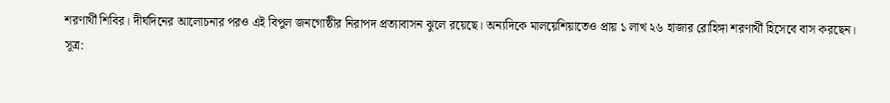শরণার্থী শিবির। দীর্ঘদিনের আলোচনার পরও এই বিপুল জনগোষ্ঠীর নিরাপদ প্রত্যাবাসন ঝুলে রয়েছে। অন্যদিকে মালয়েশিয়াতেও প্রায় ১ লাখ ২৬ হাজার রোহিঙ্গা শরণার্থী হিসেবে বাস করছেন।
সূত্র: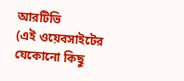আরটিভি
(এই ওয়েবসাইটের যেকোনো কিছু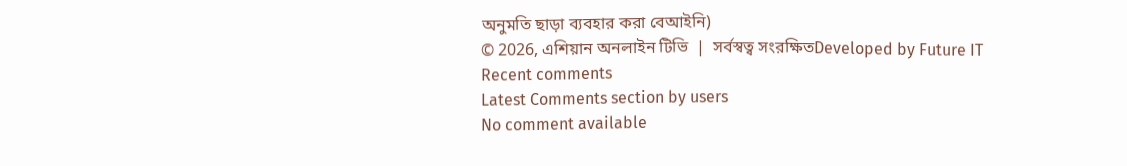অনুমতি ছাড়া ব্যবহার করা বেআইনি)
© 2026, এশিয়ান অনলাইন টিভি  |  সর্বস্বত্ব সংরক্ষিতDeveloped by Future IT
Recent comments
Latest Comments section by users
No comment available